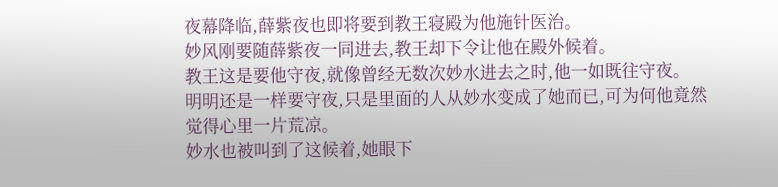夜幕降临,薛紫夜也即将要到教王寝殿为他施针医治。
妙风刚要随薛紫夜一同进去,教王却下令让他在殿外候着。
教王这是要他守夜,就像曾经无数次妙水进去之时,他一如既往守夜。
明明还是一样要守夜,只是里面的人从妙水变成了她而已,可为何他竟然觉得心里一片荒凉。
妙水也被叫到了这候着,她眼下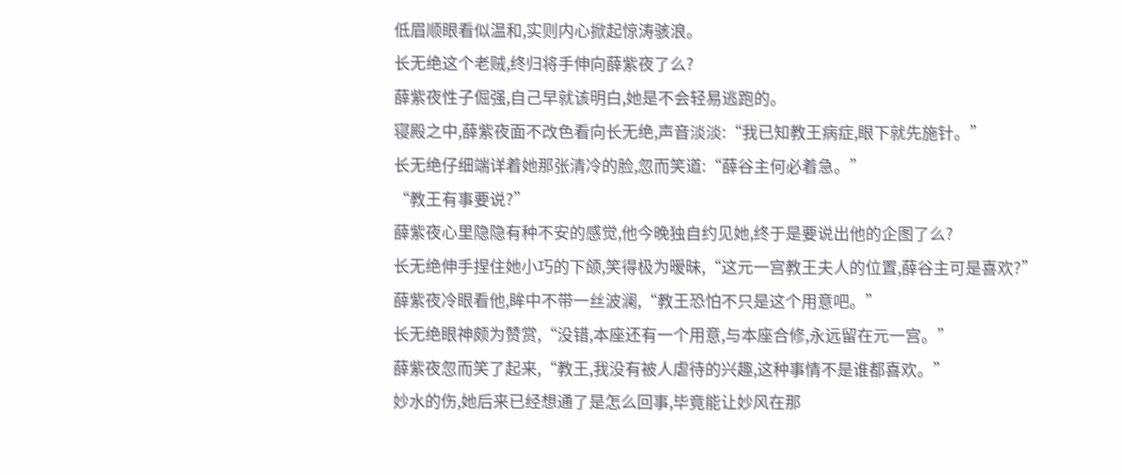低眉顺眼看似温和,实则内心掀起惊涛骇浪。
长无绝这个老贼,终归将手伸向薛紫夜了么?
薛紫夜性子倔强,自己早就该明白,她是不会轻易逃跑的。
寝殿之中,薛紫夜面不改色看向长无绝,声音淡淡:“我已知教王病症,眼下就先施针。”
长无绝仔细端详着她那张清冷的脸,忽而笑道:“薛谷主何必着急。”
“教王有事要说?”
薛紫夜心里隐隐有种不安的感觉,他今晚独自约见她,终于是要说出他的企图了么?
长无绝伸手捏住她小巧的下颌,笑得极为暧昧,“这元一宫教王夫人的位置,薛谷主可是喜欢?”
薛紫夜冷眼看他,眸中不带一丝波澜,“教王恐怕不只是这个用意吧。”
长无绝眼神颇为赞赏,“没错,本座还有一个用意,与本座合修,永远留在元一宫。”
薛紫夜忽而笑了起来,“教王,我没有被人虐待的兴趣,这种事情不是谁都喜欢。”
妙水的伤,她后来已经想通了是怎么回事,毕竟能让妙风在那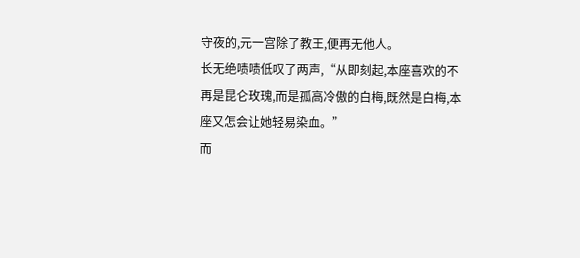守夜的,元一宫除了教王,便再无他人。
长无绝啧啧低叹了两声,“从即刻起,本座喜欢的不再是昆仑玫瑰,而是孤高冷傲的白梅,既然是白梅,本座又怎会让她轻易染血。”
而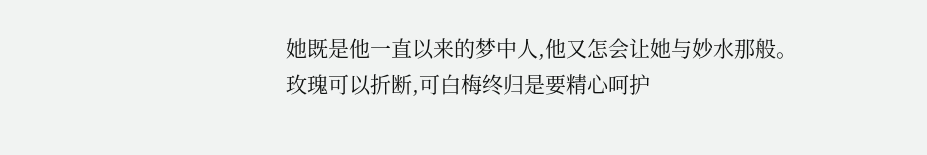她既是他一直以来的梦中人,他又怎会让她与妙水那般。
玫瑰可以折断,可白梅终归是要精心呵护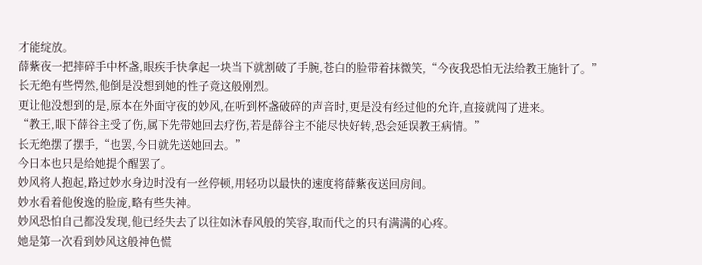才能绽放。
薛紫夜一把摔碎手中杯盏,眼疾手快拿起一块当下就割破了手腕,苍白的脸带着抹微笑,“今夜我恐怕无法给教王施针了。”
长无绝有些愕然,他倒是没想到她的性子竟这般刚烈。
更让他没想到的是,原本在外面守夜的妙风,在听到杯盏破碎的声音时,更是没有经过他的允许,直接就闯了进来。
“教王,眼下薛谷主受了伤,属下先带她回去疗伤,若是薛谷主不能尽快好转,恐会延误教王病情。”
长无绝摆了摆手,“也罢,今日就先送她回去。”
今日本也只是给她提个醒罢了。
妙风将人抱起,路过妙水身边时没有一丝停顿,用轻功以最快的速度将薛紫夜送回房间。
妙水看着他俊逸的脸庞,略有些失神。
妙风恐怕自己都没发现,他已经失去了以往如沐春风般的笑容,取而代之的只有满满的心疼。
她是第一次看到妙风这般神色慌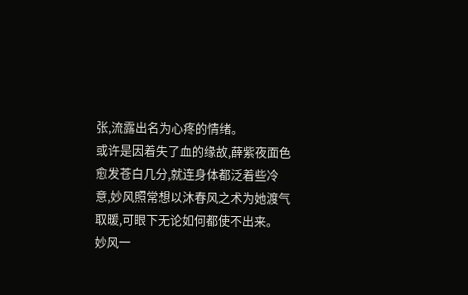张,流露出名为心疼的情绪。
或许是因着失了血的缘故,薛紫夜面色愈发苍白几分,就连身体都泛着些冷意,妙风照常想以沐春风之术为她渡气取暖,可眼下无论如何都使不出来。
妙风一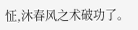怔,沐春风之术破功了。